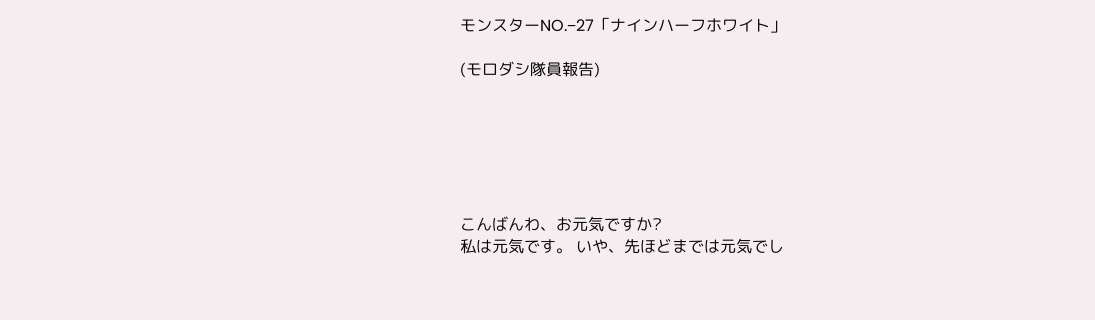モンスターNO.−27「ナインハーフホワイト」

(モロダシ隊員報告)






こんばんわ、お元気ですか?
私は元気です。 いや、先ほどまでは元気でし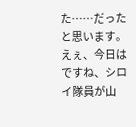た……だったと思います。
えぇ、今日はですね、シロイ隊員が山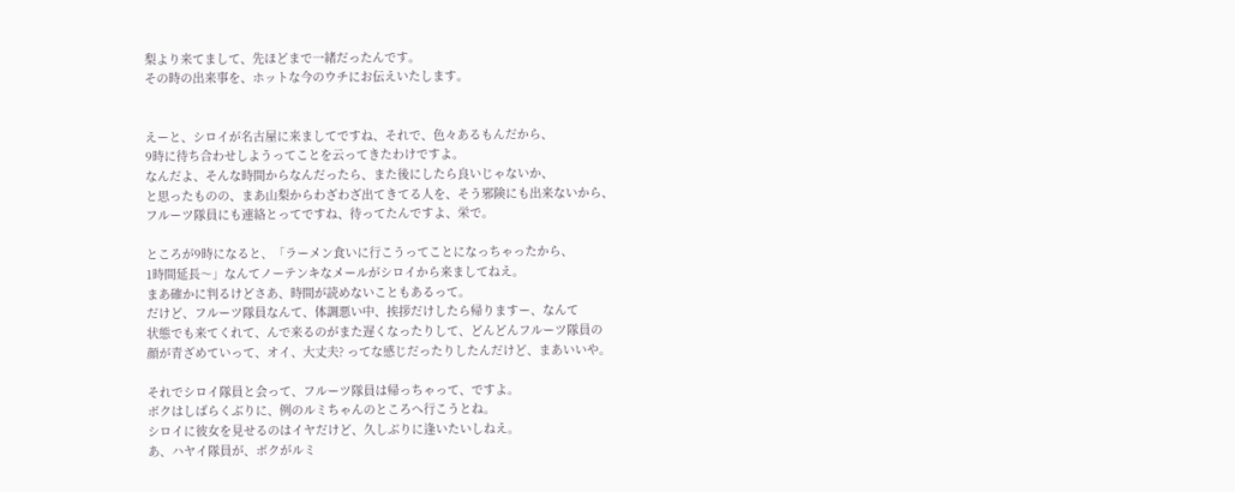梨より来てまして、先ほどまで一緒だったんです。
その時の出来事を、ホットな今のウチにお伝えいたします。


えーと、シロイが名古屋に来ましてですね、それで、色々あるもんだから、
9時に待ち合わせしようってことを云ってきたわけですよ。
なんだよ、そんな時間からなんだったら、また後にしたら良いじゃないか、
と思ったものの、まあ山梨からわざわざ出てきてる人を、そう邪険にも出来ないから、
フルーツ隊員にも連絡とってですね、待ってたんですよ、栄で。

ところが9時になると、「ラーメン食いに行こうってことになっちゃったから、
1時間延長〜」なんてノーテンキなメールがシロイから来ましてねえ。
まあ確かに判るけどさあ、時間が読めないこともあるって。
だけど、フルーツ隊員なんて、体調悪い中、挨拶だけしたら帰りますー、なんて
状態でも来てくれて、んで来るのがまた遅くなったりして、どんどんフルーツ隊員の
顔が青ざめていって、オイ、大丈夫? ってな感じだったりしたんだけど、まあいいや。

それでシロイ隊員と会って、フルーツ隊員は帰っちゃって、ですよ。
ボクはしばらくぶりに、例のルミちゃんのところへ行こうとね。
シロイに彼女を見せるのはイヤだけど、久しぶりに逢いたいしねえ。
あ、ハヤイ隊員が、ボクがルミ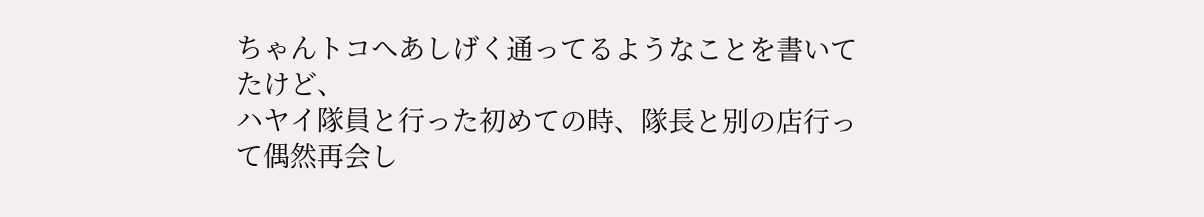ちゃんトコへあしげく通ってるようなことを書いてたけど、
ハヤイ隊員と行った初めての時、隊長と別の店行って偶然再会し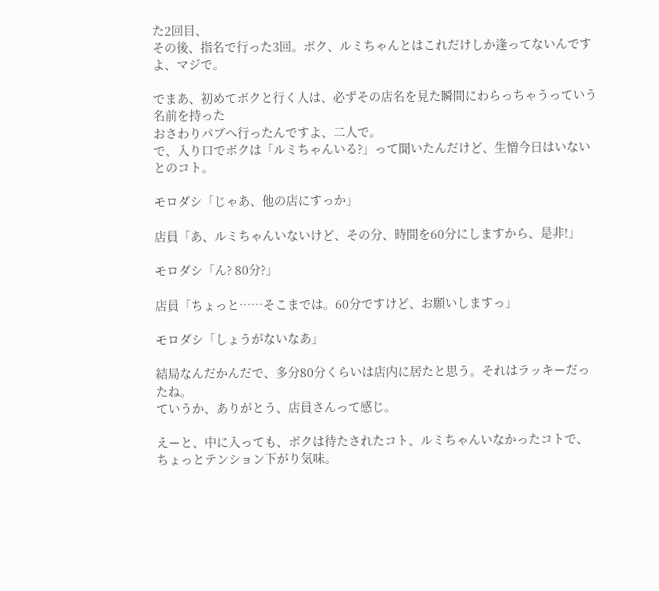た2回目、
その後、指名で行った3回。ボク、ルミちゃんとはこれだけしか逢ってないんですよ、マジで。

でまあ、初めてボクと行く人は、必ずその店名を見た瞬間にわらっちゃうっていう名前を持った
おさわりパブへ行ったんですよ、二人で。
で、入り口でボクは「ルミちゃんいる?」って聞いたんだけど、生憎今日はいないとのコト。

モロダシ「じゃあ、他の店にすっか」

店員「あ、ルミちゃんいないけど、その分、時間を60分にしますから、是非!」

モロダシ「ん? 80分?」

店員「ちょっと……そこまでは。60分ですけど、お願いしますっ」

モロダシ「しょうがないなあ」

結局なんだかんだで、多分80分くらいは店内に居たと思う。それはラッキーだったね。
ていうか、ありがとう、店員さんって感じ。

えーと、中に入っても、ボクは待たされたコト、ルミちゃんいなかったコトで、
ちょっとテンション下がり気味。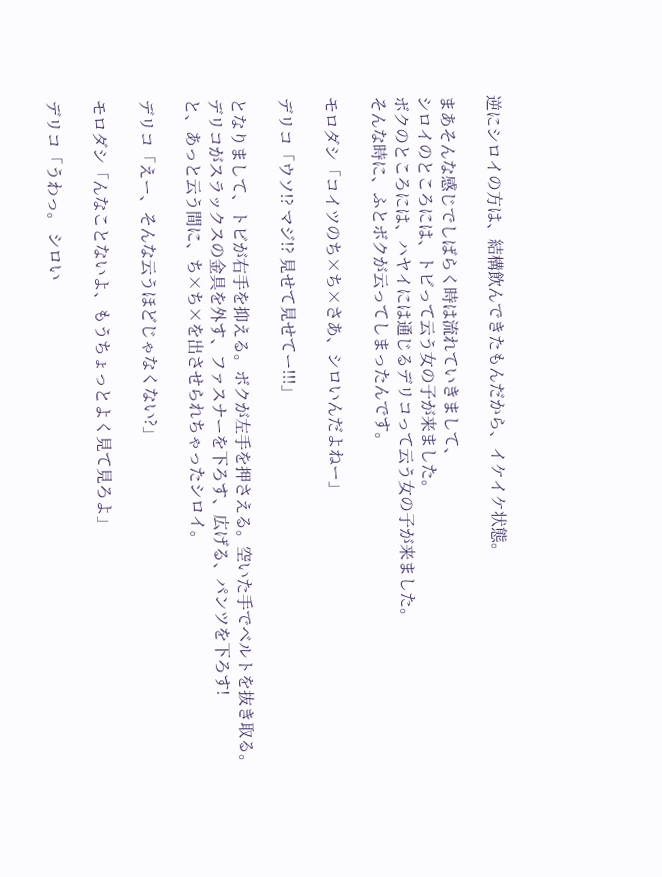逆にシロイの方は、結構飲んできたもんだから、イケイケ状態。

まあそんな感じでしばらく時は流れていきまして、
シロイのところには、トビって云う女の子が来ました。
ボクのところには、ハヤイには通じるデリコって云う女の子が来ました。
そんな時に、ふとボクが云ってしまったんです。

モロダシ「コイツのち×ち×さあ、シロいんだよねー」

デリコ「ウソ!? マジ!? 見せて見せてー!!!」

となりまして、トビが右手を抑える。ボクが左手を押さえる。空いた手でベルトを抜き取る。
デリコがスラックスの金具を外す、ファスナーを下ろす、広げる、パンツを下ろす!
と、あっと云う間に、ち×ち×を出させられちゃったシロイ。

デリコ「えー、そんな云うほどじゃなくない?」

モロダシ「んなことないよ、もうちょっとよく見て見ろよ」

デリコ「うわっ。 シロい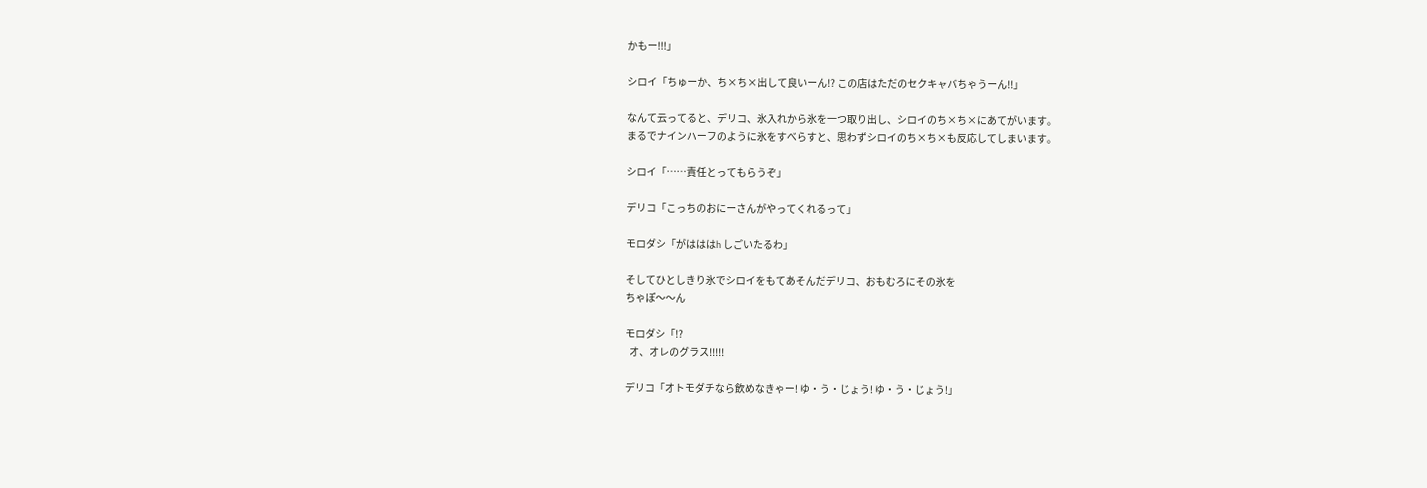かもー!!!」

シロイ「ちゅーか、ち×ち×出して良いーん!? この店はただのセクキャバちゃうーん!!」

なんて云ってると、デリコ、氷入れから氷を一つ取り出し、シロイのち×ち×にあてがいます。
まるでナインハーフのように氷をすべらすと、思わずシロイのち×ち×も反応してしまいます。

シロイ「……責任とってもらうぞ」

デリコ「こっちのおにーさんがやってくれるって」

モロダシ「がはははh しごいたるわ」

そしてひとしきり氷でシロイをもてあそんだデリコ、おもむろにその氷を
ちゃぽ〜〜ん

モロダシ「!?
  オ、オレのグラス!!!!!

デリコ「オトモダチなら飲めなきゃー! ゆ・う・じょう! ゆ・う・じょう!」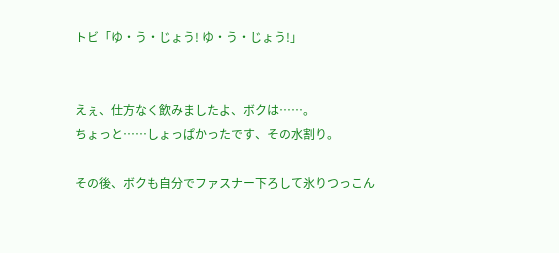トビ「ゆ・う・じょう! ゆ・う・じょう!」


えぇ、仕方なく飲みましたよ、ボクは……。
ちょっと……しょっぱかったです、その水割り。

その後、ボクも自分でファスナー下ろして氷りつっこん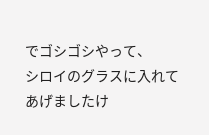でゴシゴシやって、
シロイのグラスに入れてあげましたけ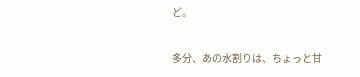ど。

多分、あの水割りは、ちょっと甘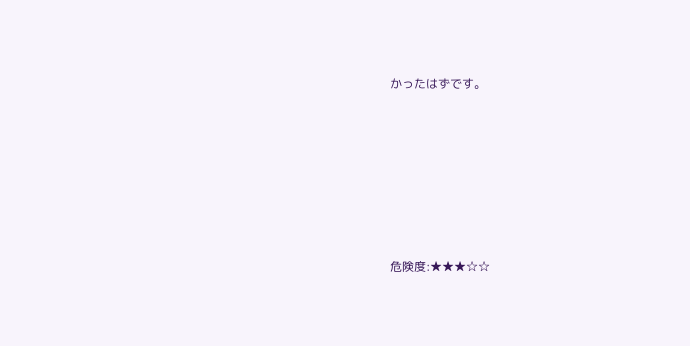かったはずです。








危険度:★★★☆☆